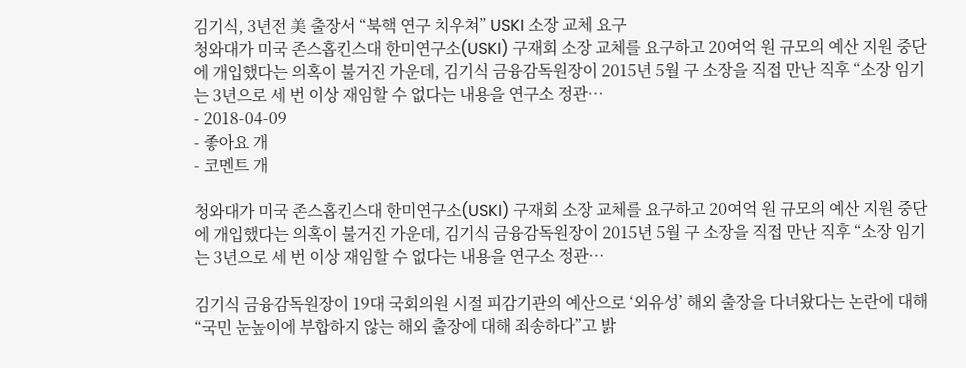김기식, 3년전 美 출장서 “북핵 연구 치우쳐” USKI 소장 교체 요구
청와대가 미국 존스홉킨스대 한미연구소(USKI) 구재회 소장 교체를 요구하고 20여억 원 규모의 예산 지원 중단에 개입했다는 의혹이 불거진 가운데, 김기식 금융감독원장이 2015년 5월 구 소장을 직접 만난 직후 “소장 임기는 3년으로 세 번 이상 재임할 수 없다는 내용을 연구소 정관…
- 2018-04-09
- 좋아요 개
- 코멘트 개

청와대가 미국 존스홉킨스대 한미연구소(USKI) 구재회 소장 교체를 요구하고 20여억 원 규모의 예산 지원 중단에 개입했다는 의혹이 불거진 가운데, 김기식 금융감독원장이 2015년 5월 구 소장을 직접 만난 직후 “소장 임기는 3년으로 세 번 이상 재임할 수 없다는 내용을 연구소 정관…

김기식 금융감독원장이 19대 국회의원 시절 피감기관의 예산으로 ‘외유성’ 해외 출장을 다녀왔다는 논란에 대해 “국민 눈높이에 부합하지 않는 해외 출장에 대해 죄송하다”고 밝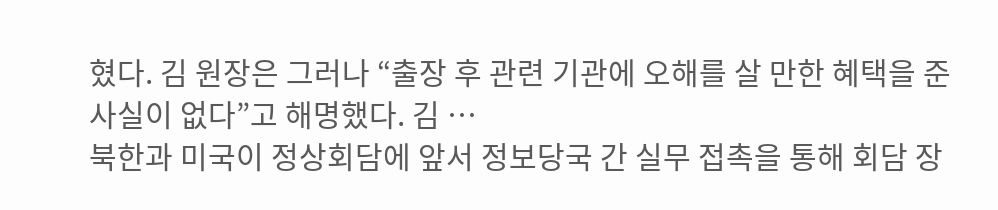혔다. 김 원장은 그러나 “출장 후 관련 기관에 오해를 살 만한 혜택을 준 사실이 없다”고 해명했다. 김 …
북한과 미국이 정상회담에 앞서 정보당국 간 실무 접촉을 통해 회담 장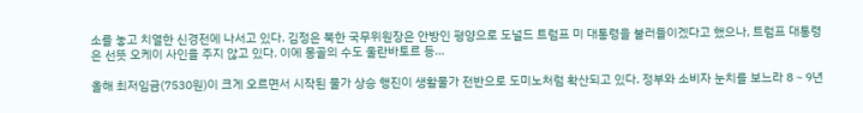소를 놓고 치열한 신경전에 나서고 있다. 김정은 북한 국무위원장은 안방인 평양으로 도널드 트럼프 미 대통령을 불러들이겠다고 했으나, 트럼프 대통령은 선뜻 오케이 사인을 주지 않고 있다. 이에 몽골의 수도 울란바토르 등…

올해 최저임금(7530원)이 크게 오르면서 시작된 물가 상승 행진이 생활물가 전반으로 도미노처럼 확산되고 있다. 정부와 소비자 눈치를 보느라 8∼9년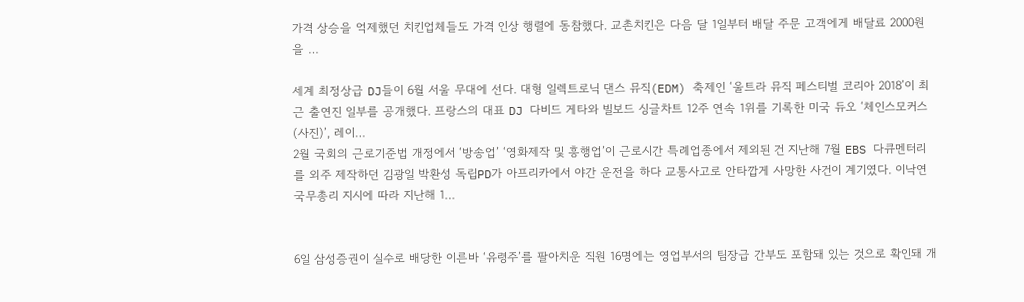가격 상승을 억제했던 치킨업체들도 가격 인상 행렬에 동참했다. 교촌치킨은 다음 달 1일부터 배달 주문 고객에게 배달료 2000원을 …

세계 최정상급 DJ들이 6월 서울 무대에 선다. 대형 일렉트로닉 댄스 뮤직(EDM) 축제인 ‘울트라 뮤직 페스티벌 코리아 2018’이 최근 출연진 일부를 공개했다. 프랑스의 대표 DJ 다비드 게타와 빌보드 싱글차트 12주 연속 1위를 기록한 미국 듀오 ‘체인스모커스(사진)’, 레이…
2월 국회의 근로기준법 개정에서 ‘방송업’ ‘영화제작 및 흥행업’이 근로시간 특례업종에서 제외된 건 지난해 7월 EBS 다큐멘터리를 외주 제작하던 김광일 박환성 독립PD가 아프리카에서 야간 운전을 하다 교통사고로 안타깝게 사망한 사건이 계기였다. 이낙연 국무총리 지시에 따라 지난해 1…


6일 삼성증권이 실수로 배당한 이른바 ‘유령주’를 팔아치운 직원 16명에는 영업부서의 팀장급 간부도 포함돼 있는 것으로 확인돼 개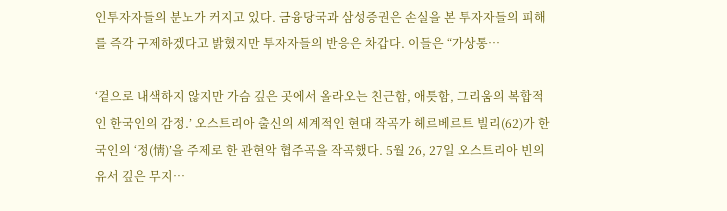인투자자들의 분노가 커지고 있다. 금융당국과 삼성증권은 손실을 본 투자자들의 피해를 즉각 구제하겠다고 밝혔지만 투자자들의 반응은 차갑다. 이들은 “가상통…

‘겉으로 내색하지 않지만 가슴 깊은 곳에서 올라오는 친근함, 애틋함, 그리움의 복합적인 한국인의 감정.’ 오스트리아 출신의 세계적인 현대 작곡가 헤르베르트 빌리(62)가 한국인의 ‘정(情)’을 주제로 한 관현악 협주곡을 작곡했다. 5월 26, 27일 오스트리아 빈의 유서 깊은 무지…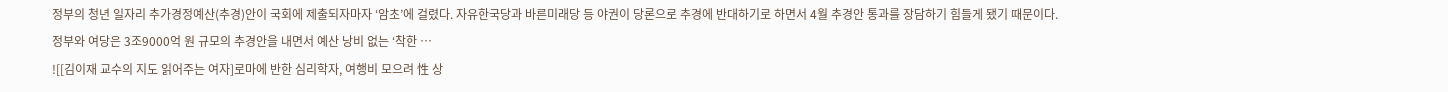정부의 청년 일자리 추가경정예산(추경)안이 국회에 제출되자마자 ‘암초’에 걸렸다. 자유한국당과 바른미래당 등 야권이 당론으로 추경에 반대하기로 하면서 4월 추경안 통과를 장담하기 힘들게 됐기 때문이다. 정부와 여당은 3조9000억 원 규모의 추경안을 내면서 예산 낭비 없는 ‘착한 …
![[김이재 교수의 지도 읽어주는 여자]로마에 반한 심리학자, 여행비 모으려 性 상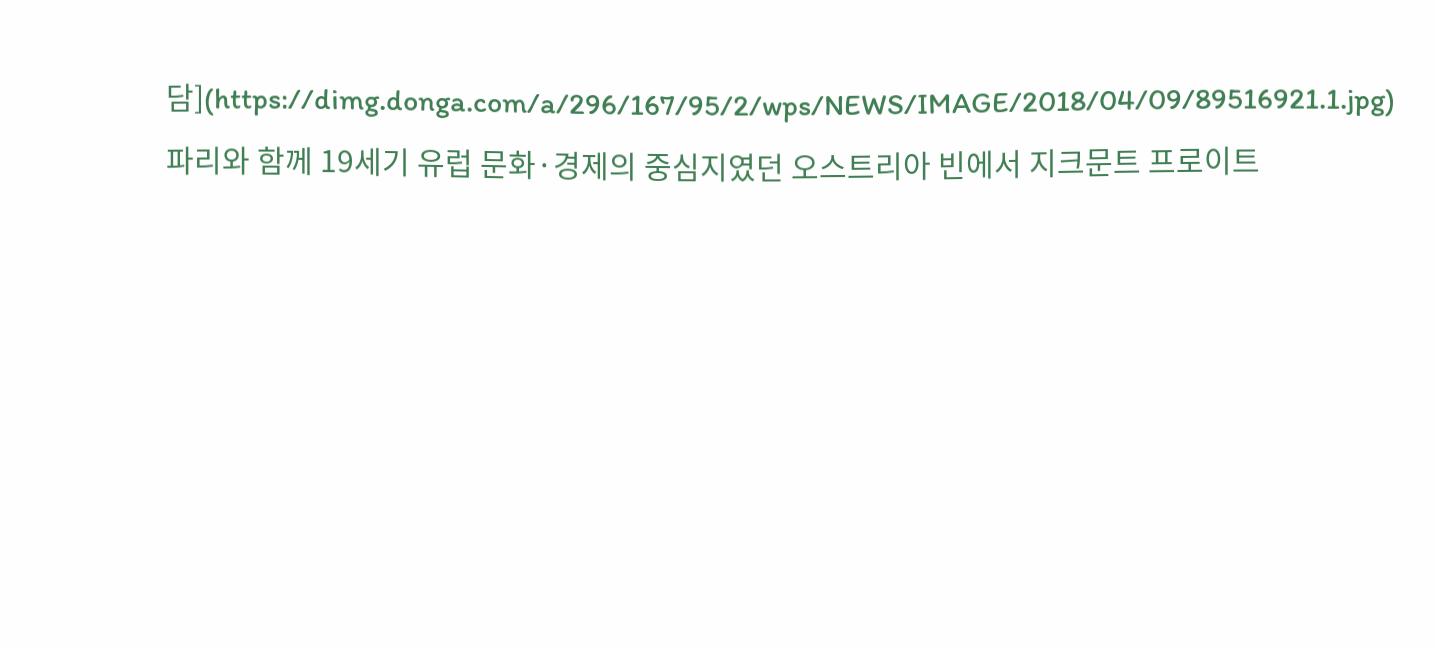담](https://dimg.donga.com/a/296/167/95/2/wps/NEWS/IMAGE/2018/04/09/89516921.1.jpg)
파리와 함께 19세기 유럽 문화·경제의 중심지였던 오스트리아 빈에서 지크문트 프로이트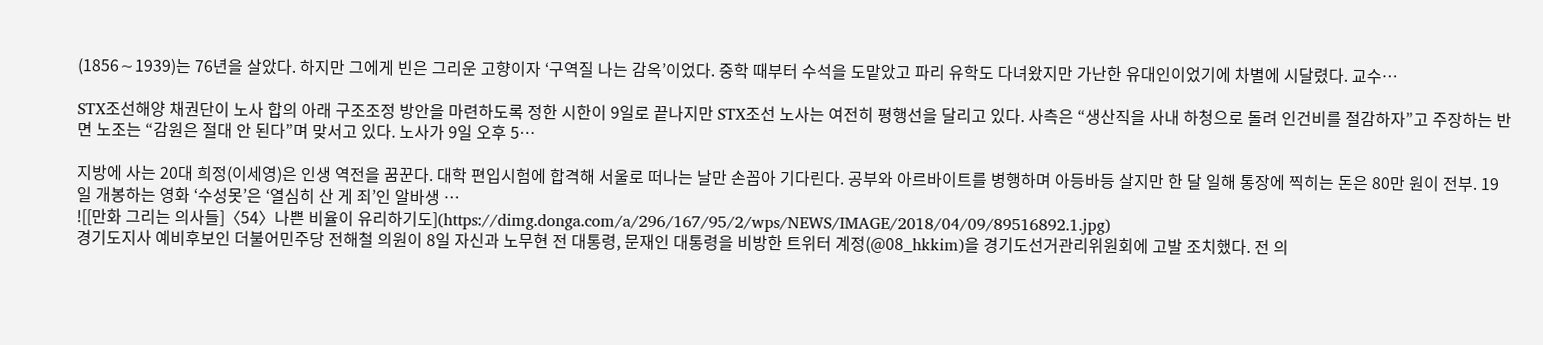(1856∼1939)는 76년을 살았다. 하지만 그에게 빈은 그리운 고향이자 ‘구역질 나는 감옥’이었다. 중학 때부터 수석을 도맡았고 파리 유학도 다녀왔지만 가난한 유대인이었기에 차별에 시달렸다. 교수…

STX조선해양 채권단이 노사 합의 아래 구조조정 방안을 마련하도록 정한 시한이 9일로 끝나지만 STX조선 노사는 여전히 평행선을 달리고 있다. 사측은 “생산직을 사내 하청으로 돌려 인건비를 절감하자”고 주장하는 반면 노조는 “감원은 절대 안 된다”며 맞서고 있다. 노사가 9일 오후 5…

지방에 사는 20대 희정(이세영)은 인생 역전을 꿈꾼다. 대학 편입시험에 합격해 서울로 떠나는 날만 손꼽아 기다린다. 공부와 아르바이트를 병행하며 아등바등 살지만 한 달 일해 통장에 찍히는 돈은 80만 원이 전부. 19일 개봉하는 영화 ‘수성못’은 ‘열심히 산 게 죄’인 알바생 …
![[만화 그리는 의사들]〈54〉나쁜 비율이 유리하기도](https://dimg.donga.com/a/296/167/95/2/wps/NEWS/IMAGE/2018/04/09/89516892.1.jpg)
경기도지사 예비후보인 더불어민주당 전해철 의원이 8일 자신과 노무현 전 대통령, 문재인 대통령을 비방한 트위터 계정(@08_hkkim)을 경기도선거관리위원회에 고발 조치했다. 전 의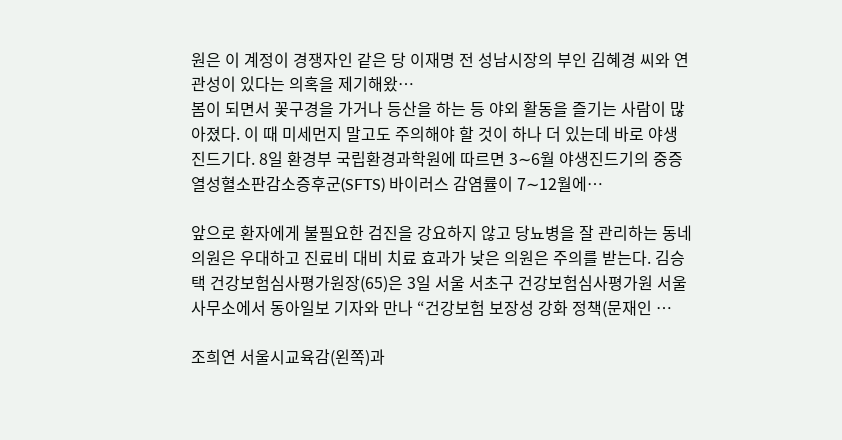원은 이 계정이 경쟁자인 같은 당 이재명 전 성남시장의 부인 김혜경 씨와 연관성이 있다는 의혹을 제기해왔…
봄이 되면서 꽃구경을 가거나 등산을 하는 등 야외 활동을 즐기는 사람이 많아졌다. 이 때 미세먼지 말고도 주의해야 할 것이 하나 더 있는데 바로 야생진드기다. 8일 환경부 국립환경과학원에 따르면 3∼6월 야생진드기의 중증열성혈소판감소증후군(SFTS) 바이러스 감염률이 7∼12월에…

앞으로 환자에게 불필요한 검진을 강요하지 않고 당뇨병을 잘 관리하는 동네의원은 우대하고 진료비 대비 치료 효과가 낮은 의원은 주의를 받는다. 김승택 건강보험심사평가원장(65)은 3일 서울 서초구 건강보험심사평가원 서울사무소에서 동아일보 기자와 만나 “건강보험 보장성 강화 정책(문재인 …

조희연 서울시교육감(왼쪽)과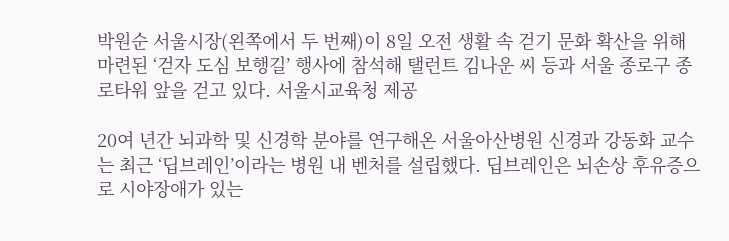박원순 서울시장(왼쪽에서 두 번째)이 8일 오전 생활 속 걷기 문화 확산을 위해 마련된 ‘걷자 도심 보행길’ 행사에 참석해 탤런트 김나운 씨 등과 서울 종로구 종로타워 앞을 걷고 있다. 서울시교육청 제공

20여 년간 뇌과학 및 신경학 분야를 연구해온 서울아산병원 신경과 강동화 교수는 최근 ‘딥브레인’이라는 병원 내 벤처를 설립했다. 딥브레인은 뇌손상 후유증으로 시야장애가 있는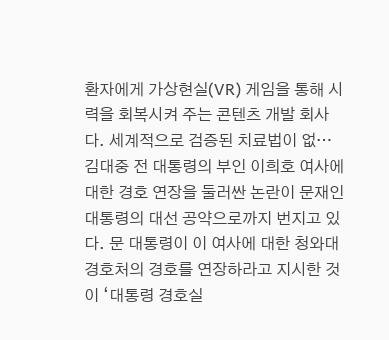환자에게 가상현실(VR) 게임을 통해 시력을 회복시켜 주는 콘텐츠 개발 회사다. 세계적으로 검증된 치료법이 없…
김대중 전 대통령의 부인 이희호 여사에 대한 경호 연장을 둘러싼 논란이 문재인 대통령의 대선 공약으로까지 번지고 있다. 문 대통령이 이 여사에 대한 청와대 경호처의 경호를 연장하라고 지시한 것이 ‘대통령 경호실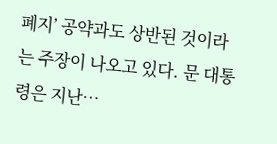폐지’ 공약과도 상반된 것이라는 주장이 나오고 있다. 문 대통령은 지난…